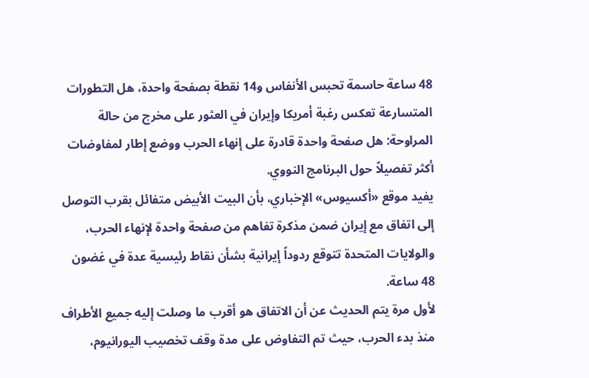48 ساعة حاسمة تحبس الأنفاس و14 نقطة بصفحة واحدة، هل التطورات المتسارعة تعكس رغبة أمريكا وإيران في العثور على مخرج من حالة المراوحة: هل صفحة واحدة قادرة على إنهاء الحرب ووضع إطار لمفاوضات أكثر تفصيلاً حول البرنامج النووي.
يفيد موقع «أكسيوس» الإخباري، بأن البيت الأبيض متفائل بقرب التوصل إلى اتفاق مع إيران ضمن مذكرة تفاهم من صفحة واحدة لإنهاء الحرب، والولايات المتحدة تتوقع ردوداً إيرانية بشأن نقاط رئيسية عدة في غضون 48 ساعة.
لأول مرة يتم الحديث عن أن الاتفاق هو أقرب ما وصلت إليه جميع الأطراف منذ بدء الحرب، حيث تم التفاوض على مدة وقف تخصيب اليورانيوم،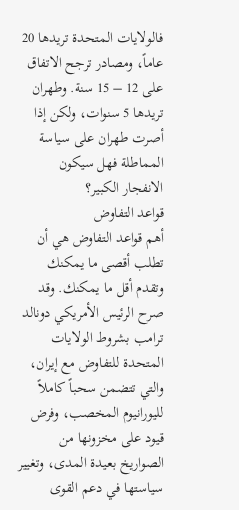فالولايات المتحدة تريدها 20 عاماً، ومصادر ترجح الاتفاق على 12 – 15 سنة. وطهران تريدها 5 سنوات، ولكن إذا أصرت طهران على سياسة المماطلة فهل سيكون الانفجار الكبير؟
قواعد التفاوض
أهم قواعد التفاوض هي أن تطلب أقصى ما يمكنك وتقدم أقل ما يمكنك. وقد صرح الرئيس الأمريكي دونالد ترامب بشروط الولايات المتحدة للتفاوض مع إيران، والتي تتضمن سحباً كاملاً لليورانيوم المخصب، وفرض قيود على مخزونها من الصواريخ بعيدة المدى، وتغيير سياستها في دعم القوى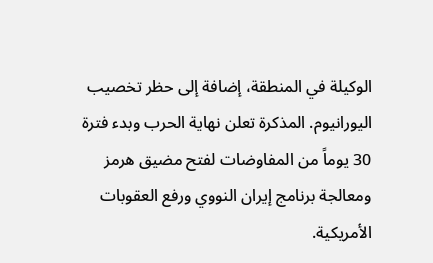الوكيلة في المنطقة، إضافة إلى حظر تخصيب اليورانيوم. المذكرة تعلن نهاية الحرب وبدء فترة 30 يوماً من المفاوضات لفتح مضيق هرمز ومعالجة برنامج إيران النووي ورفع العقوبات الأمريكية.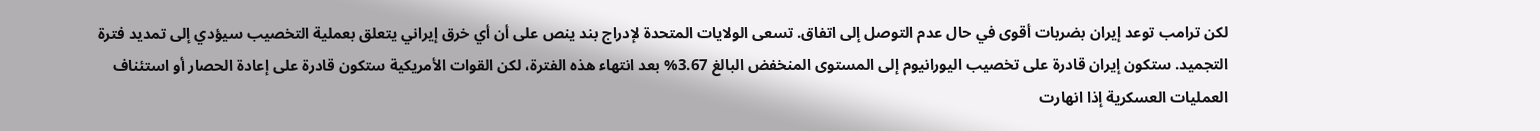لكن ترامب توعد إيران بضربات أقوى في حال عدم التوصل إلى اتفاق. تسعى الولايات المتحدة لإدراج بند ينص على أن أي خرق إيراني يتعلق بعملية التخصيب سيؤدي إلى تمديد فترة التجميد. ستكون إيران قادرة على تخصيب اليورانيوم إلى المستوى المنخفض البالغ 3.67% بعد انتهاء هذه الفترة، لكن القوات الأمريكية ستكون قادرة على إعادة الحصار أو استئناف العمليات العسكرية إذا انهارت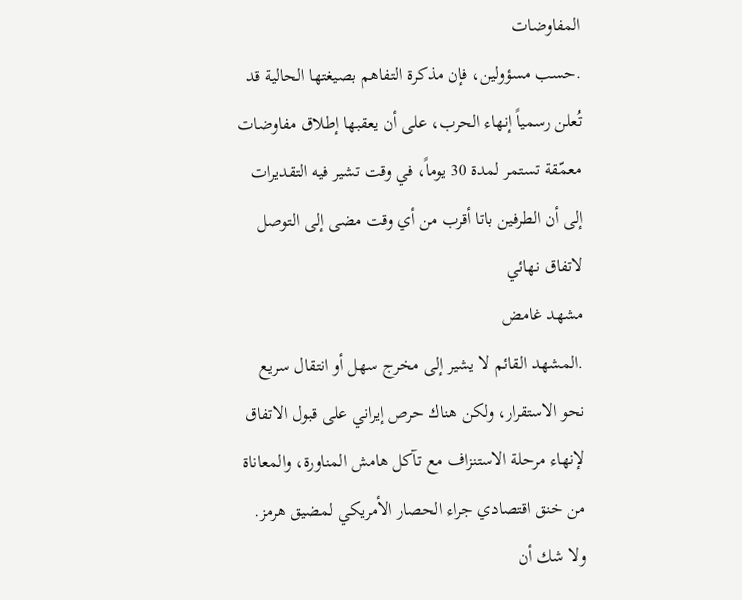المفاوضات
.حسب مسؤولين، فإن مذكرة التفاهم بصيغتها الحالية قد تُعلن رسمياً إنهاء الحرب، على أن يعقبها إطلاق مفاوضات معمّقة تستمر لمدة 30 يوماً، في وقت تشير فيه التقديرات إلى أن الطرفين باتا أقرب من أي وقت مضى إلى التوصل لاتفاق نهائي
مشهد غامض
.المشهد القائم لا يشير إلى مخرج سهل أو انتقال سريع نحو الاستقرار، ولكن هناك حرص إيراني على قبول الاتفاق لإنهاء مرحلة الاستنزاف مع تآكل هامش المناورة، والمعاناة من خنق اقتصادي جراء الحصار الأمريكي لمضيق هرمز.
ولا شك أن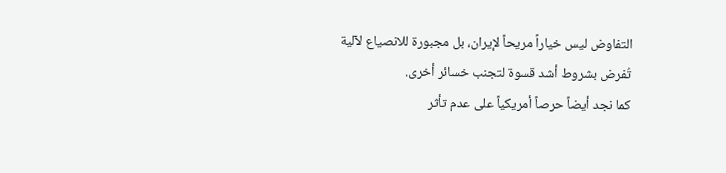التفاوض ليس خياراً مريحاً لإيران، بل مجبورة للانصياع لآلية تُفرض بشروط أشد قسوة لتجنب خسائر أخرى.
كما نجد أيضاً حرصاً أمريكياً على عدم تأثر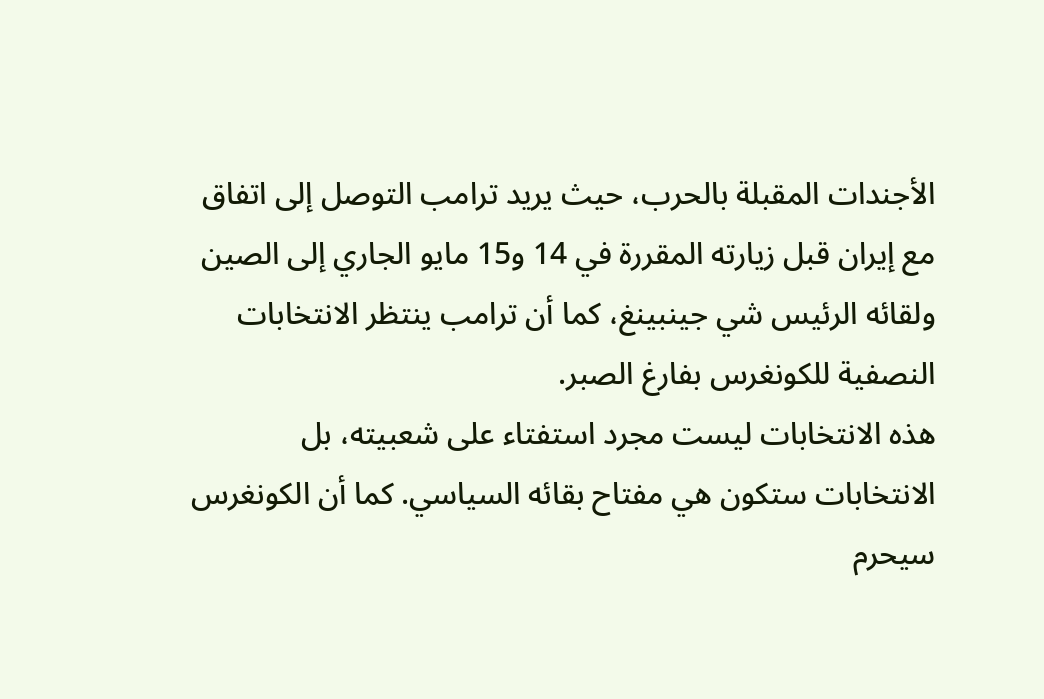الأجندات المقبلة بالحرب، حيث يريد ترامب التوصل إلى اتفاق مع إيران قبل زيارته المقررة في 14 و15 مايو الجاري إلى الصين ولقائه الرئيس شي جينبينغ، كما أن ترامب ينتظر الانتخابات النصفية للكونغرس بفارغ الصبر.
هذه الانتخابات ليست مجرد استفتاء على شعبيته، بل الانتخابات ستكون هي مفتاح بقائه السياسي. كما أن الكونغرس سيحرم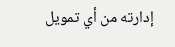إدارته من أي تمويل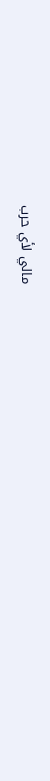مالي لأي حرب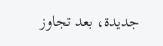جديدة، بعد تجاوز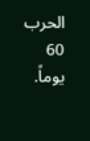الحرب 60 يوماً.